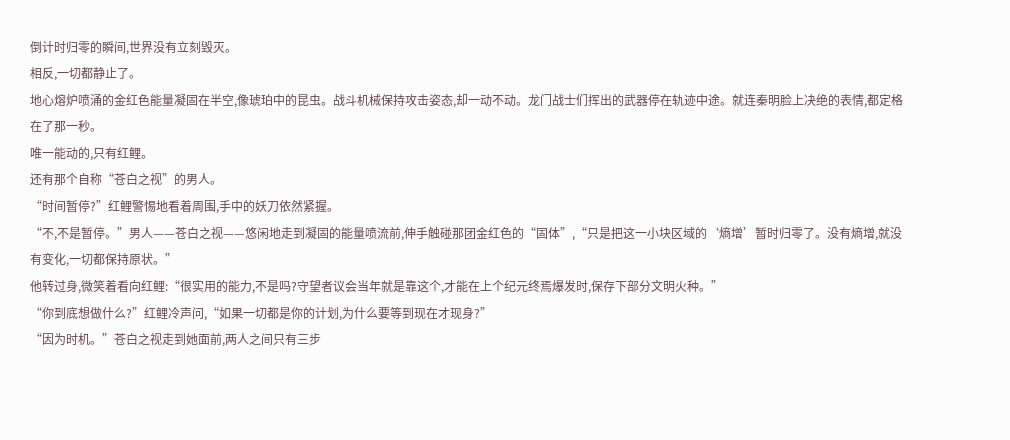倒计时归零的瞬间,世界没有立刻毁灭。
相反,一切都静止了。
地心熔炉喷涌的金红色能量凝固在半空,像琥珀中的昆虫。战斗机械保持攻击姿态,却一动不动。龙门战士们挥出的武器停在轨迹中途。就连秦明脸上决绝的表情,都定格在了那一秒。
唯一能动的,只有红鲤。
还有那个自称“苍白之视”的男人。
“时间暂停?”红鲤警惕地看着周围,手中的妖刀依然紧握。
“不,不是暂停。”男人——苍白之视——悠闲地走到凝固的能量喷流前,伸手触碰那团金红色的“固体”,“只是把这一小块区域的‘熵增’暂时归零了。没有熵增,就没有变化,一切都保持原状。”
他转过身,微笑着看向红鲤:“很实用的能力,不是吗?守望者议会当年就是靠这个,才能在上个纪元终焉爆发时,保存下部分文明火种。”
“你到底想做什么?”红鲤冷声问,“如果一切都是你的计划,为什么要等到现在才现身?”
“因为时机。”苍白之视走到她面前,两人之间只有三步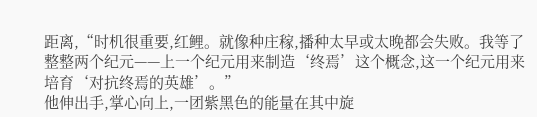距离,“时机很重要,红鲤。就像种庄稼,播种太早或太晚都会失败。我等了整整两个纪元——上一个纪元用来制造‘终焉’这个概念,这一个纪元用来培育‘对抗终焉的英雄’。”
他伸出手,掌心向上,一团紫黑色的能量在其中旋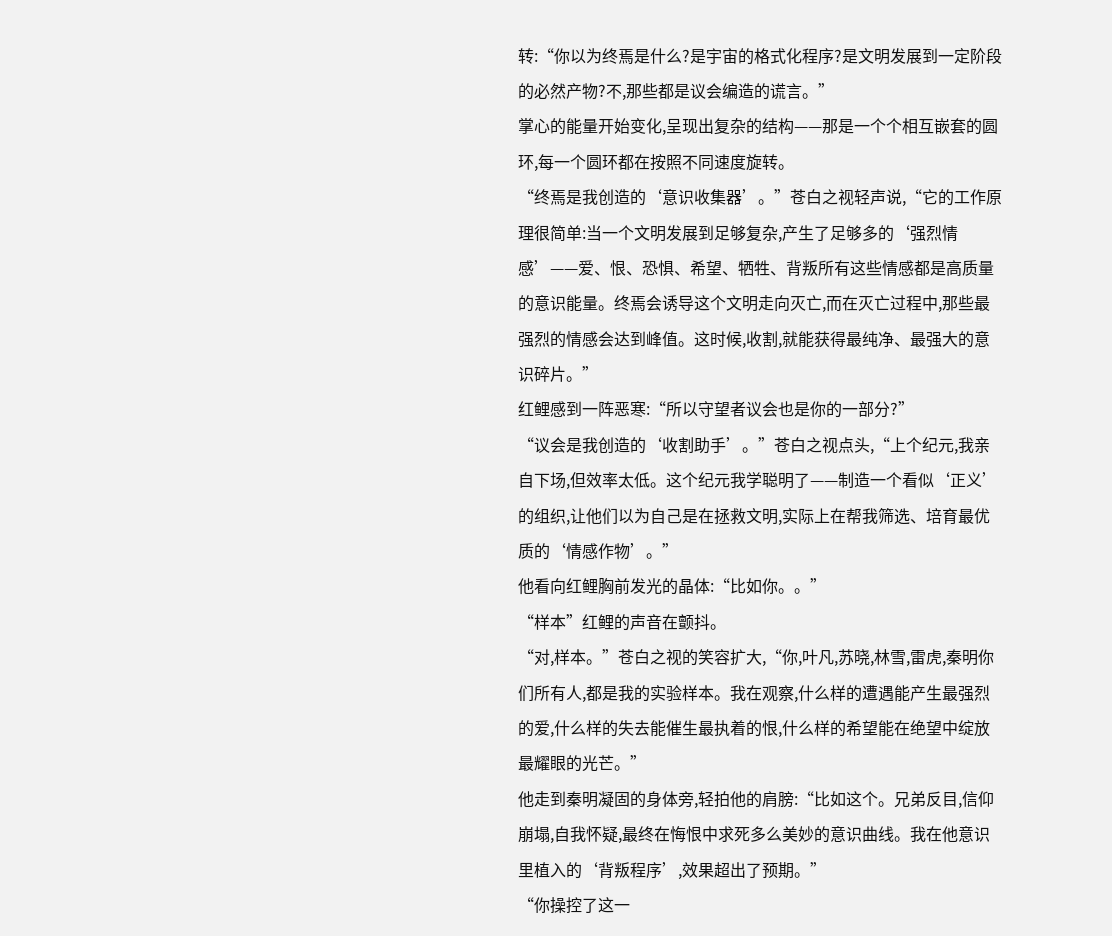转:“你以为终焉是什么?是宇宙的格式化程序?是文明发展到一定阶段的必然产物?不,那些都是议会编造的谎言。”
掌心的能量开始变化,呈现出复杂的结构——那是一个个相互嵌套的圆环,每一个圆环都在按照不同速度旋转。
“终焉是我创造的‘意识收集器’。”苍白之视轻声说,“它的工作原理很简单:当一个文明发展到足够复杂,产生了足够多的‘强烈情感’——爱、恨、恐惧、希望、牺牲、背叛所有这些情感都是高质量的意识能量。终焉会诱导这个文明走向灭亡,而在灭亡过程中,那些最强烈的情感会达到峰值。这时候,收割,就能获得最纯净、最强大的意识碎片。”
红鲤感到一阵恶寒:“所以守望者议会也是你的一部分?”
“议会是我创造的‘收割助手’。”苍白之视点头,“上个纪元,我亲自下场,但效率太低。这个纪元我学聪明了——制造一个看似‘正义’的组织,让他们以为自己是在拯救文明,实际上在帮我筛选、培育最优质的‘情感作物’。”
他看向红鲤胸前发光的晶体:“比如你。。”
“样本”红鲤的声音在颤抖。
“对,样本。”苍白之视的笑容扩大,“你,叶凡,苏晓,林雪,雷虎,秦明你们所有人,都是我的实验样本。我在观察,什么样的遭遇能产生最强烈的爱,什么样的失去能催生最执着的恨,什么样的希望能在绝望中绽放最耀眼的光芒。”
他走到秦明凝固的身体旁,轻拍他的肩膀:“比如这个。兄弟反目,信仰崩塌,自我怀疑,最终在悔恨中求死多么美妙的意识曲线。我在他意识里植入的‘背叛程序’,效果超出了预期。”
“你操控了这一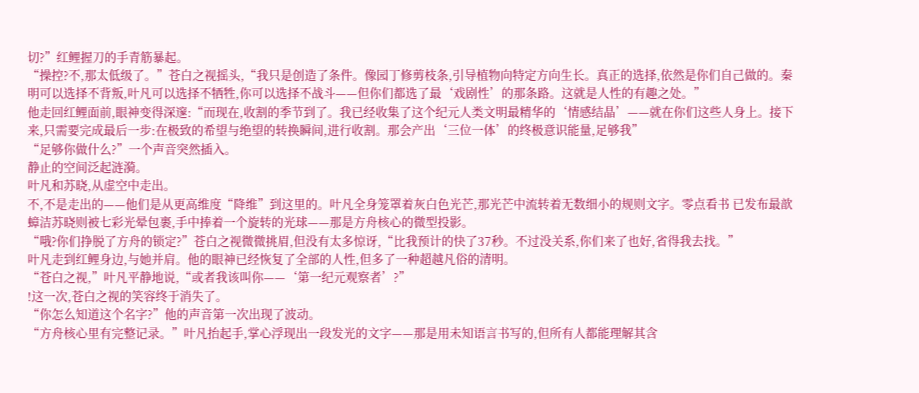切?”红鲤握刀的手青筋暴起。
“操控?不,那太低级了。”苍白之视摇头,“我只是创造了条件。像园丁修剪枝条,引导植物向特定方向生长。真正的选择,依然是你们自己做的。秦明可以选择不背叛,叶凡可以选择不牺牲,你可以选择不战斗——但你们都选了最‘戏剧性’的那条路。这就是人性的有趣之处。”
他走回红鲤面前,眼神变得深邃:“而现在,收割的季节到了。我已经收集了这个纪元人类文明最精华的‘情感结晶’——就在你们这些人身上。接下来,只需要完成最后一步:在极致的希望与绝望的转换瞬间,进行收割。那会产出‘三位一体’的终极意识能量,足够我”
“足够你做什么?”一个声音突然插入。
静止的空间泛起涟漪。
叶凡和苏晓,从虚空中走出。
不,不是走出的——他们是从更高维度“降维”到这里的。叶凡全身笼罩着灰白色光芒,那光芒中流转着无数细小的规则文字。零点看书 已发布最歆蟑洁苏晓则被七彩光晕包裹,手中捧着一个旋转的光球——那是方舟核心的微型投影。
“哦?你们挣脱了方舟的锁定?”苍白之视微微挑眉,但没有太多惊讶,“比我预计的快了37秒。不过没关系,你们来了也好,省得我去找。”
叶凡走到红鲤身边,与她并肩。他的眼神已经恢复了全部的人性,但多了一种超越凡俗的清明。
“苍白之视,”叶凡平静地说,“或者我该叫你——‘第一纪元观察者’?”
!这一次,苍白之视的笑容终于消失了。
“你怎么知道这个名字?”他的声音第一次出现了波动。
“方舟核心里有完整记录。”叶凡抬起手,掌心浮现出一段发光的文字——那是用未知语言书写的,但所有人都能理解其含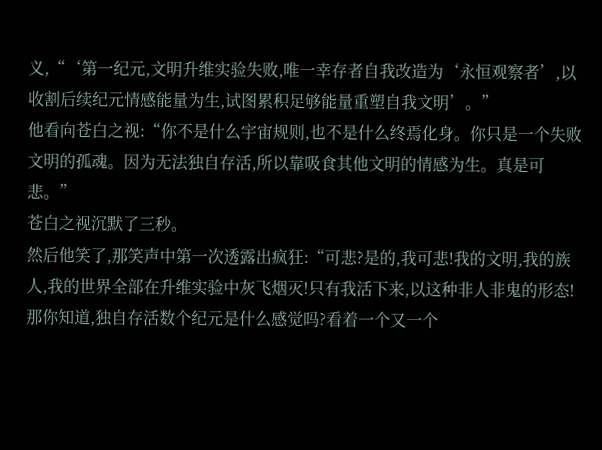义,“‘第一纪元,文明升维实验失败,唯一幸存者自我改造为‘永恒观察者’,以收割后续纪元情感能量为生,试图累积足够能量重塑自我文明’。”
他看向苍白之视:“你不是什么宇宙规则,也不是什么终焉化身。你只是一个失败文明的孤魂。因为无法独自存活,所以靠吸食其他文明的情感为生。真是可悲。”
苍白之视沉默了三秒。
然后他笑了,那笑声中第一次透露出疯狂:“可悲?是的,我可悲!我的文明,我的族人,我的世界全部在升维实验中灰飞烟灭!只有我活下来,以这种非人非鬼的形态!那你知道,独自存活数个纪元是什么感觉吗?看着一个又一个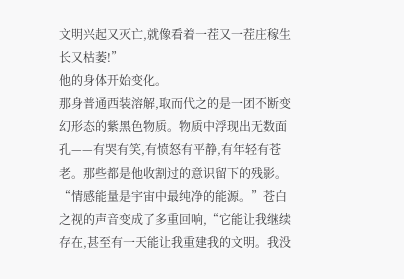文明兴起又灭亡,就像看着一茬又一茬庄稼生长又枯萎!”
他的身体开始变化。
那身普通西装溶解,取而代之的是一团不断变幻形态的紫黑色物质。物质中浮现出无数面孔——有哭有笑,有愤怒有平静,有年轻有苍老。那些都是他收割过的意识留下的残影。
“情感能量是宇宙中最纯净的能源。”苍白之视的声音变成了多重回响,“它能让我继续存在,甚至有一天能让我重建我的文明。我没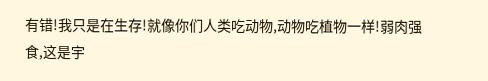有错!我只是在生存!就像你们人类吃动物,动物吃植物一样!弱肉强食,这是宇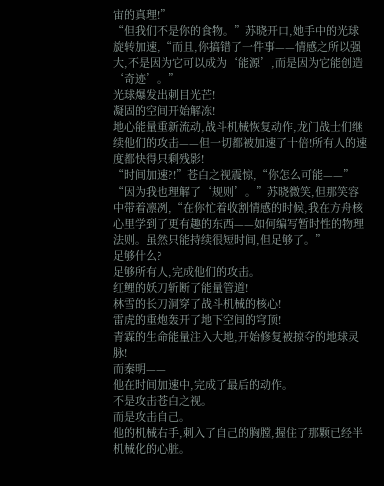宙的真理!”
“但我们不是你的食物。”苏晓开口,她手中的光球旋转加速,“而且,你搞错了一件事——情感之所以强大,不是因为它可以成为‘能源’,而是因为它能创造‘奇迹’。”
光球爆发出刺目光芒!
凝固的空间开始解冻!
地心能量重新流动,战斗机械恢复动作,龙门战士们继续他们的攻击——但一切都被加速了十倍!所有人的速度都快得只剩残影!
“时间加速?!”苍白之视震惊,“你怎么可能——”
“因为我也理解了‘规则’。”苏晓微笑,但那笑容中带着凛冽,“在你忙着收割情感的时候,我在方舟核心里学到了更有趣的东西——如何编写暂时性的物理法则。虽然只能持续很短时间,但足够了。”
足够什么?
足够所有人,完成他们的攻击。
红鲤的妖刀斩断了能量管道!
林雪的长刀洞穿了战斗机械的核心!
雷虎的重炮轰开了地下空间的穹顶!
青霖的生命能量注入大地,开始修复被掠夺的地球灵脉!
而秦明——
他在时间加速中,完成了最后的动作。
不是攻击苍白之视。
而是攻击自己。
他的机械右手,刺入了自己的胸膛,握住了那颗已经半机械化的心脏。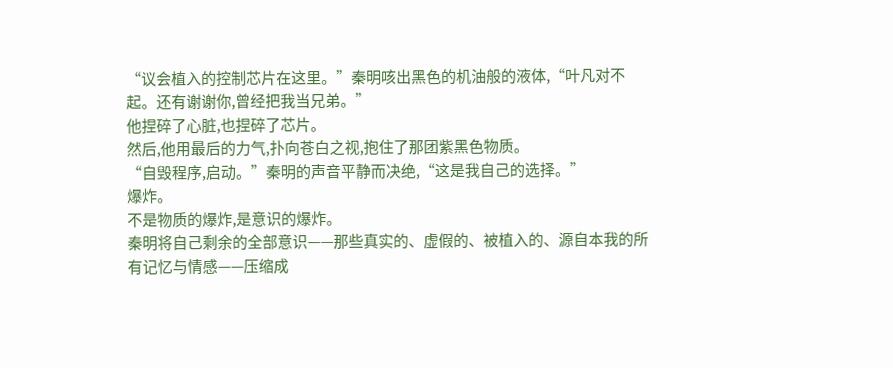“议会植入的控制芯片在这里。”秦明咳出黑色的机油般的液体,“叶凡对不起。还有谢谢你,曾经把我当兄弟。”
他捏碎了心脏,也捏碎了芯片。
然后,他用最后的力气,扑向苍白之视,抱住了那团紫黑色物质。
“自毁程序,启动。”秦明的声音平静而决绝,“这是我自己的选择。”
爆炸。
不是物质的爆炸,是意识的爆炸。
秦明将自己剩余的全部意识——那些真实的、虚假的、被植入的、源自本我的所有记忆与情感——压缩成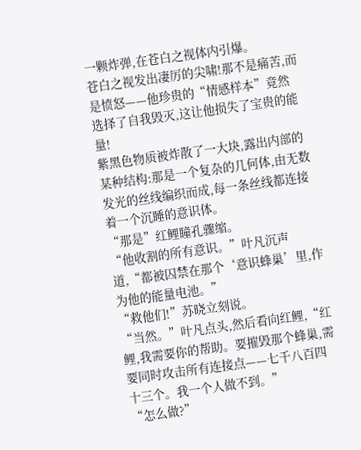一颗炸弹,在苍白之视体内引爆。
苍白之视发出凄厉的尖啸!那不是痛苦,而是愤怒——他珍贵的“情感样本”竟然选择了自我毁灭,这让他损失了宝贵的能量!
紫黑色物质被炸散了一大块,露出内部的某种结构:那是一个复杂的几何体,由无数发光的丝线编织而成,每一条丝线都连接着一个沉睡的意识体。
“那是”红鲤瞳孔骤缩。
“他收割的所有意识。”叶凡沉声道,“都被囚禁在那个‘意识蜂巢’里,作为他的能量电池。”
“救他们!”苏晓立刻说。
“当然。”叶凡点头,然后看向红鲤,“红鲤,我需要你的帮助。要摧毁那个蜂巢,需要同时攻击所有连接点——七千八百四十三个。我一个人做不到。”
“怎么做?”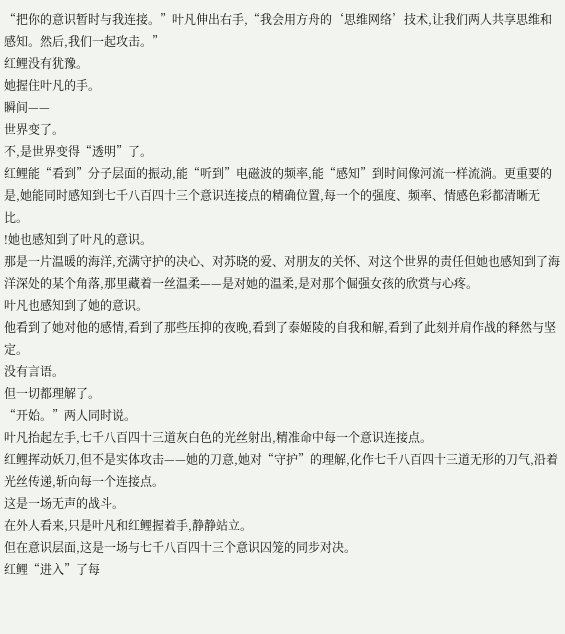“把你的意识暂时与我连接。”叶凡伸出右手,“我会用方舟的‘思维网络’技术,让我们两人共享思维和感知。然后,我们一起攻击。”
红鲤没有犹豫。
她握住叶凡的手。
瞬间——
世界变了。
不,是世界变得“透明”了。
红鲤能“看到”分子层面的振动,能“听到”电磁波的频率,能“感知”到时间像河流一样流淌。更重要的是,她能同时感知到七千八百四十三个意识连接点的精确位置,每一个的强度、频率、情感色彩都清晰无比。
!她也感知到了叶凡的意识。
那是一片温暖的海洋,充满守护的决心、对苏晓的爱、对朋友的关怀、对这个世界的责任但她也感知到了海洋深处的某个角落,那里藏着一丝温柔——是对她的温柔,是对那个倔强女孩的欣赏与心疼。
叶凡也感知到了她的意识。
他看到了她对他的感情,看到了那些压抑的夜晚,看到了泰姬陵的自我和解,看到了此刻并肩作战的释然与坚定。
没有言语。
但一切都理解了。
“开始。”两人同时说。
叶凡抬起左手,七千八百四十三道灰白色的光丝射出,精准命中每一个意识连接点。
红鲤挥动妖刀,但不是实体攻击——她的刀意,她对“守护”的理解,化作七千八百四十三道无形的刀气,沿着光丝传递,斩向每一个连接点。
这是一场无声的战斗。
在外人看来,只是叶凡和红鲤握着手,静静站立。
但在意识层面,这是一场与七千八百四十三个意识囚笼的同步对决。
红鲤“进入”了每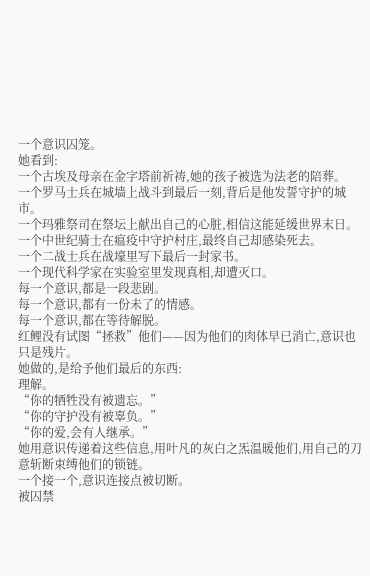一个意识囚笼。
她看到:
一个古埃及母亲在金字塔前祈祷,她的孩子被选为法老的陪葬。
一个罗马士兵在城墙上战斗到最后一刻,背后是他发誓守护的城市。
一个玛雅祭司在祭坛上献出自己的心脏,相信这能延缓世界末日。
一个中世纪骑士在瘟疫中守护村庄,最终自己却感染死去。
一个二战士兵在战壕里写下最后一封家书。
一个现代科学家在实验室里发现真相,却遭灭口。
每一个意识,都是一段悲剧。
每一个意识,都有一份未了的情感。
每一个意识,都在等待解脱。
红鲤没有试图“拯救”他们——因为他们的肉体早已消亡,意识也只是残片。
她做的,是给予他们最后的东西:
理解。
“你的牺牲没有被遗忘。”
“你的守护没有被辜负。”
“你的爱,会有人继承。”
她用意识传递着这些信息,用叶凡的灰白之炁温暖他们,用自己的刀意斩断束缚他们的锁链。
一个接一个,意识连接点被切断。
被囚禁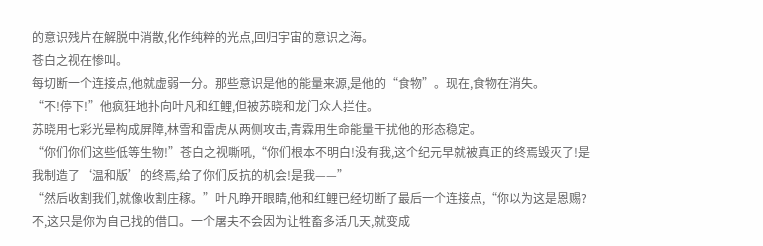的意识残片在解脱中消散,化作纯粹的光点,回归宇宙的意识之海。
苍白之视在惨叫。
每切断一个连接点,他就虚弱一分。那些意识是他的能量来源,是他的“食物”。现在,食物在消失。
“不!停下!”他疯狂地扑向叶凡和红鲤,但被苏晓和龙门众人拦住。
苏晓用七彩光晕构成屏障,林雪和雷虎从两侧攻击,青霖用生命能量干扰他的形态稳定。
“你们你们这些低等生物!”苍白之视嘶吼,“你们根本不明白!没有我,这个纪元早就被真正的终焉毁灭了!是我制造了‘温和版’的终焉,给了你们反抗的机会!是我——”
“然后收割我们,就像收割庄稼。”叶凡睁开眼睛,他和红鲤已经切断了最后一个连接点,“你以为这是恩赐?不,这只是你为自己找的借口。一个屠夫不会因为让牲畜多活几天,就变成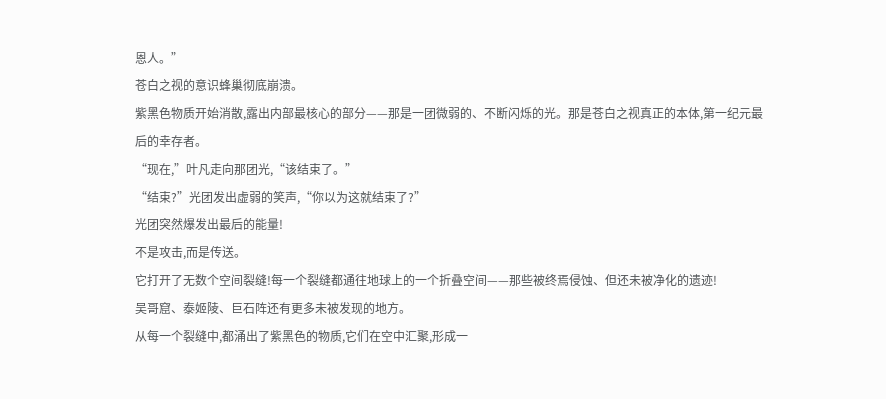恩人。”
苍白之视的意识蜂巢彻底崩溃。
紫黑色物质开始消散,露出内部最核心的部分——那是一团微弱的、不断闪烁的光。那是苍白之视真正的本体,第一纪元最后的幸存者。
“现在,”叶凡走向那团光,“该结束了。”
“结束?”光团发出虚弱的笑声,“你以为这就结束了?”
光团突然爆发出最后的能量!
不是攻击,而是传送。
它打开了无数个空间裂缝!每一个裂缝都通往地球上的一个折叠空间——那些被终焉侵蚀、但还未被净化的遗迹!
吴哥窟、泰姬陵、巨石阵还有更多未被发现的地方。
从每一个裂缝中,都涌出了紫黑色的物质,它们在空中汇聚,形成一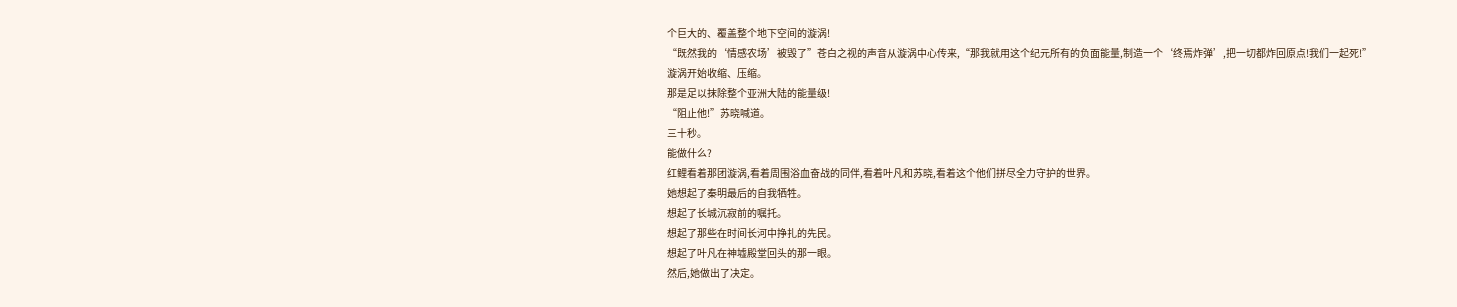个巨大的、覆盖整个地下空间的漩涡!
“既然我的‘情感农场’被毁了”苍白之视的声音从漩涡中心传来,“那我就用这个纪元所有的负面能量,制造一个‘终焉炸弹’,把一切都炸回原点!我们一起死!”
漩涡开始收缩、压缩。
那是足以抹除整个亚洲大陆的能量级!
“阻止他!”苏晓喊道。
三十秒。
能做什么?
红鲤看着那团漩涡,看着周围浴血奋战的同伴,看着叶凡和苏晓,看着这个他们拼尽全力守护的世界。
她想起了秦明最后的自我牺牲。
想起了长城沉寂前的嘱托。
想起了那些在时间长河中挣扎的先民。
想起了叶凡在神墟殿堂回头的那一眼。
然后,她做出了决定。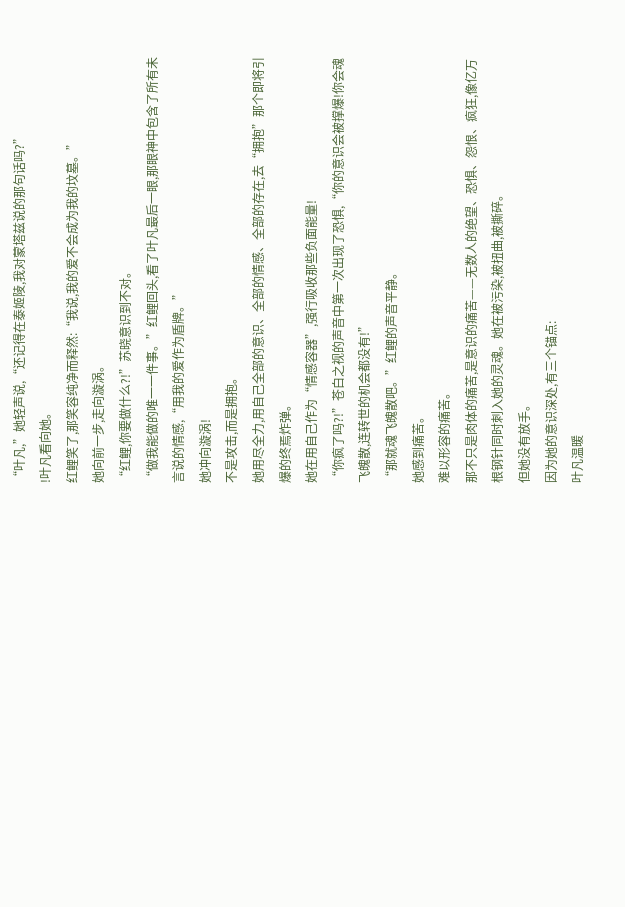“叶凡,”她轻声说,“还记得在泰姬陵,我对蒙塔兹说的那句话吗?”
!叶凡看向她。
红鲤笑了,那笑容纯净而释然:“我说,我的爱不会成为我的坟墓。”
她向前一步,走向漩涡。
“红鲤,你要做什么?!”苏晓意识到不对。
“做我能做的唯一一件事。”红鲤回头,看了叶凡最后一眼,那眼神中包含了所有未言说的情感,“用我的爱作为盾牌。”
她冲向漩涡!
不是攻击,而是拥抱。
她用尽全力,用自己全部的意识、全部的情感、全部的存在,去“拥抱”那个即将引爆的终焉炸弹。
她在用自己作为“情感容器”,强行吸收那些负面能量!
“你疯了吗?!”苍白之视的声音中第一次出现了恐惧,“你的意识会被撑爆!你会魂飞魄散,连转世的机会都没有!”
“那就魂飞魄散吧。”红鲤的声音平静。
她感到痛苦。
难以形容的痛苦。
那不只是肉体的痛苦,是意识的痛苦——无数人的绝望、恐惧、怨恨、疯狂,像亿万根钢针同时刺入她的灵魂。她在被污染,被扭曲,被撕碎。
但她没有放手。
因为她的意识深处,有三个锚点:
叶凡温暖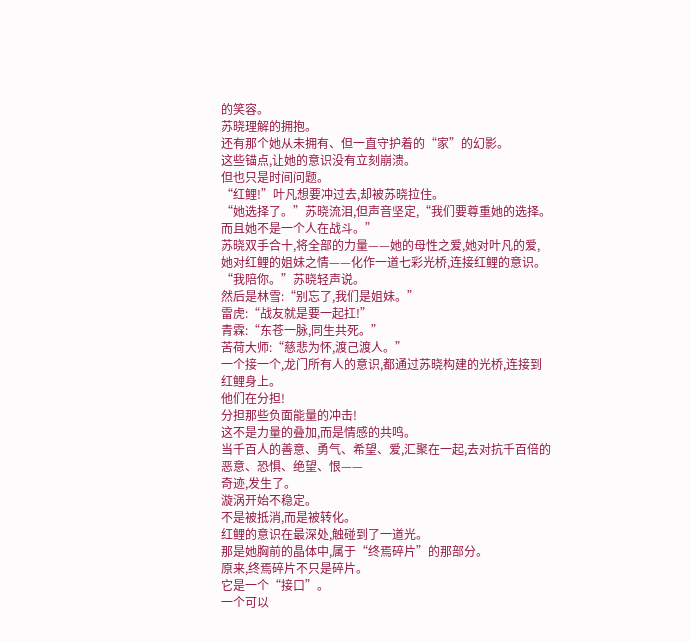的笑容。
苏晓理解的拥抱。
还有那个她从未拥有、但一直守护着的“家”的幻影。
这些锚点,让她的意识没有立刻崩溃。
但也只是时间问题。
“红鲤!”叶凡想要冲过去,却被苏晓拉住。
“她选择了。”苏晓流泪,但声音坚定,“我们要尊重她的选择。而且她不是一个人在战斗。”
苏晓双手合十,将全部的力量——她的母性之爱,她对叶凡的爱,她对红鲤的姐妹之情——化作一道七彩光桥,连接红鲤的意识。
“我陪你。”苏晓轻声说。
然后是林雪:“别忘了,我们是姐妹。”
雷虎:“战友就是要一起扛!”
青霖:“东苍一脉,同生共死。”
苦荷大师:“慈悲为怀,渡己渡人。”
一个接一个,龙门所有人的意识,都通过苏晓构建的光桥,连接到红鲤身上。
他们在分担!
分担那些负面能量的冲击!
这不是力量的叠加,而是情感的共鸣。
当千百人的善意、勇气、希望、爱,汇聚在一起,去对抗千百倍的恶意、恐惧、绝望、恨——
奇迹,发生了。
漩涡开始不稳定。
不是被抵消,而是被转化。
红鲤的意识在最深处,触碰到了一道光。
那是她胸前的晶体中,属于“终焉碎片”的那部分。
原来,终焉碎片不只是碎片。
它是一个“接口”。
一个可以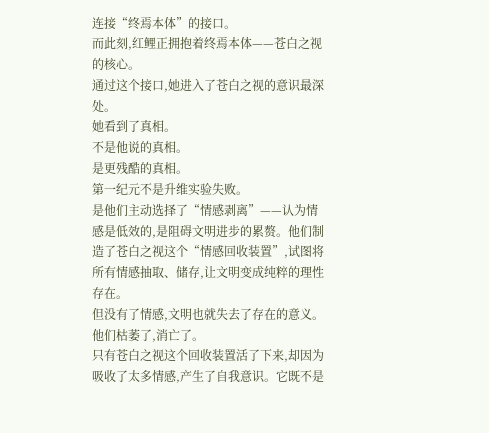连接“终焉本体”的接口。
而此刻,红鲤正拥抱着终焉本体——苍白之视的核心。
通过这个接口,她进入了苍白之视的意识最深处。
她看到了真相。
不是他说的真相。
是更残酷的真相。
第一纪元不是升维实验失败。
是他们主动选择了“情感剥离”——认为情感是低效的,是阻碍文明进步的累赘。他们制造了苍白之视这个“情感回收装置”,试图将所有情感抽取、储存,让文明变成纯粹的理性存在。
但没有了情感,文明也就失去了存在的意义。
他们枯萎了,消亡了。
只有苍白之视这个回收装置活了下来,却因为吸收了太多情感,产生了自我意识。它既不是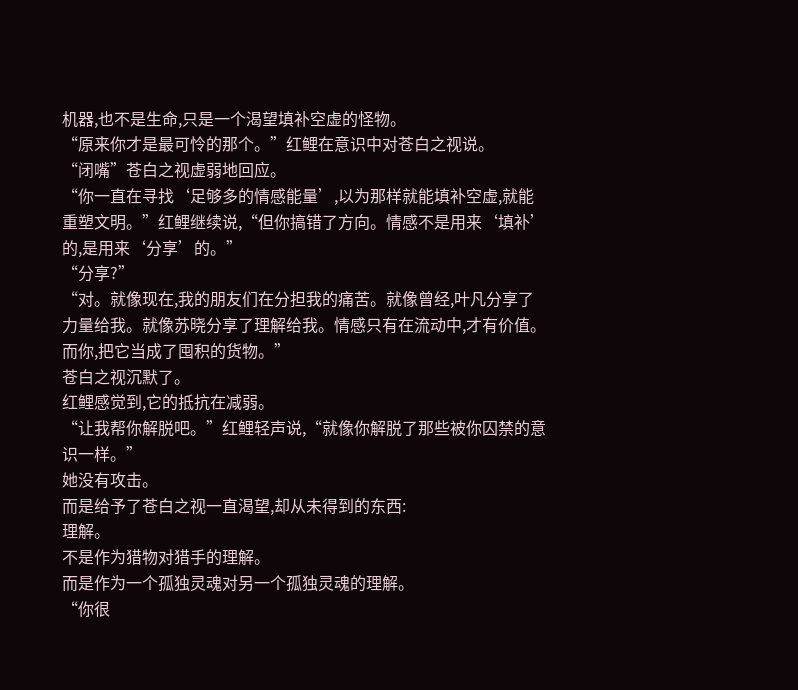机器,也不是生命,只是一个渴望填补空虚的怪物。
“原来你才是最可怜的那个。”红鲤在意识中对苍白之视说。
“闭嘴”苍白之视虚弱地回应。
“你一直在寻找‘足够多的情感能量’,以为那样就能填补空虚,就能重塑文明。”红鲤继续说,“但你搞错了方向。情感不是用来‘填补’的,是用来‘分享’的。”
“分享?”
“对。就像现在,我的朋友们在分担我的痛苦。就像曾经,叶凡分享了力量给我。就像苏晓分享了理解给我。情感只有在流动中,才有价值。而你,把它当成了囤积的货物。”
苍白之视沉默了。
红鲤感觉到,它的抵抗在减弱。
“让我帮你解脱吧。”红鲤轻声说,“就像你解脱了那些被你囚禁的意识一样。”
她没有攻击。
而是给予了苍白之视一直渴望,却从未得到的东西:
理解。
不是作为猎物对猎手的理解。
而是作为一个孤独灵魂对另一个孤独灵魂的理解。
“你很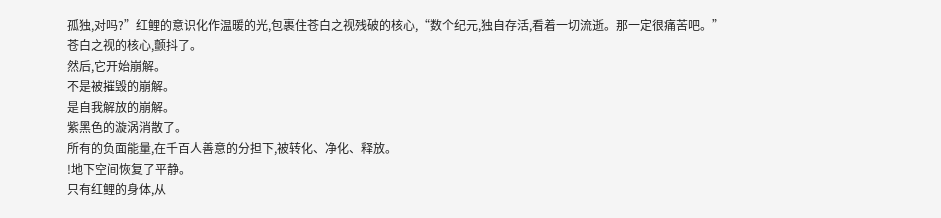孤独,对吗?”红鲤的意识化作温暖的光,包裹住苍白之视残破的核心,“数个纪元,独自存活,看着一切流逝。那一定很痛苦吧。”
苍白之视的核心,颤抖了。
然后,它开始崩解。
不是被摧毁的崩解。
是自我解放的崩解。
紫黑色的漩涡消散了。
所有的负面能量,在千百人善意的分担下,被转化、净化、释放。
!地下空间恢复了平静。
只有红鲤的身体,从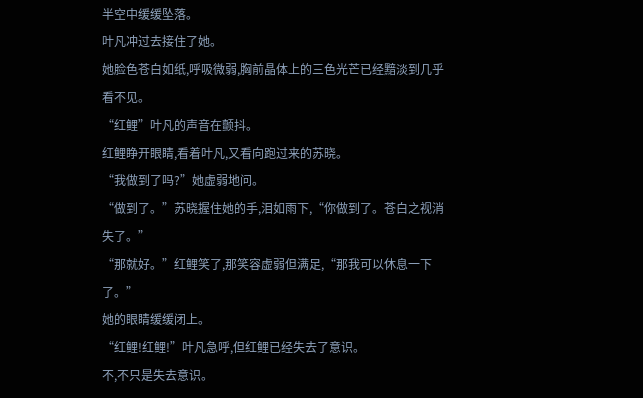半空中缓缓坠落。
叶凡冲过去接住了她。
她脸色苍白如纸,呼吸微弱,胸前晶体上的三色光芒已经黯淡到几乎看不见。
“红鲤”叶凡的声音在颤抖。
红鲤睁开眼睛,看着叶凡,又看向跑过来的苏晓。
“我做到了吗?”她虚弱地问。
“做到了。”苏晓握住她的手,泪如雨下,“你做到了。苍白之视消失了。”
“那就好。”红鲤笑了,那笑容虚弱但满足,“那我可以休息一下了。”
她的眼睛缓缓闭上。
“红鲤!红鲤!”叶凡急呼,但红鲤已经失去了意识。
不,不只是失去意识。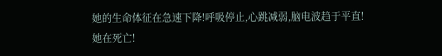她的生命体征在急速下降!呼吸停止,心跳减弱,脑电波趋于平直!
她在死亡!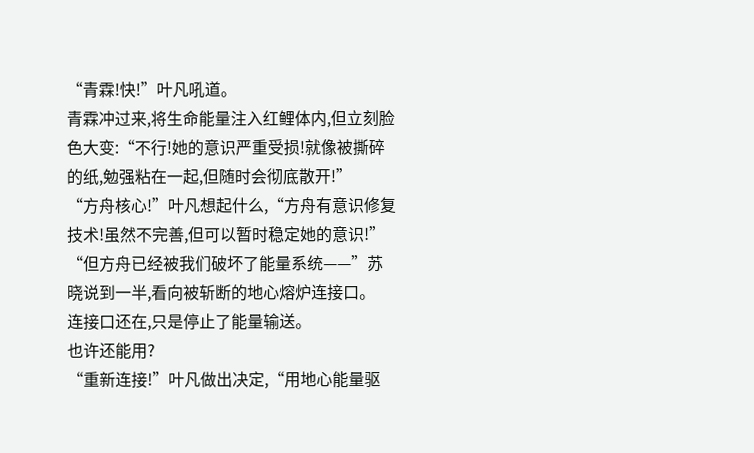“青霖!快!”叶凡吼道。
青霖冲过来,将生命能量注入红鲤体内,但立刻脸色大变:“不行!她的意识严重受损!就像被撕碎的纸,勉强粘在一起,但随时会彻底散开!”
“方舟核心!”叶凡想起什么,“方舟有意识修复技术!虽然不完善,但可以暂时稳定她的意识!”
“但方舟已经被我们破坏了能量系统——”苏晓说到一半,看向被斩断的地心熔炉连接口。
连接口还在,只是停止了能量输送。
也许还能用?
“重新连接!”叶凡做出决定,“用地心能量驱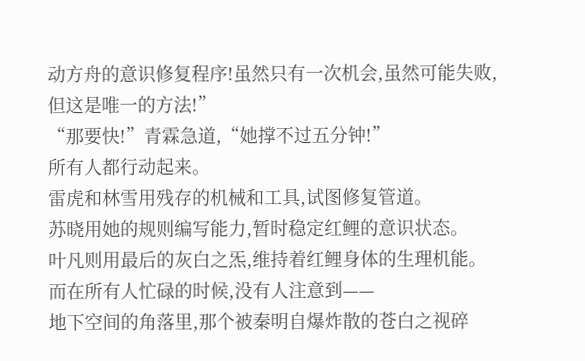动方舟的意识修复程序!虽然只有一次机会,虽然可能失败,但这是唯一的方法!”
“那要快!”青霖急道,“她撑不过五分钟!”
所有人都行动起来。
雷虎和林雪用残存的机械和工具,试图修复管道。
苏晓用她的规则编写能力,暂时稳定红鲤的意识状态。
叶凡则用最后的灰白之炁,维持着红鲤身体的生理机能。
而在所有人忙碌的时候,没有人注意到——
地下空间的角落里,那个被秦明自爆炸散的苍白之视碎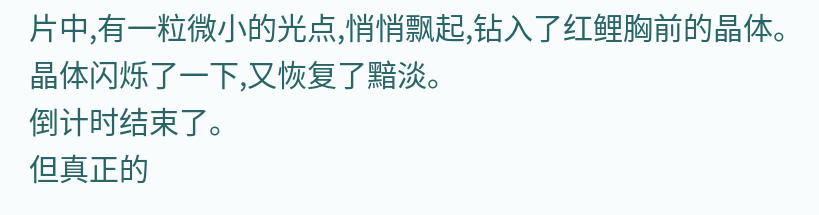片中,有一粒微小的光点,悄悄飘起,钻入了红鲤胸前的晶体。
晶体闪烁了一下,又恢复了黯淡。
倒计时结束了。
但真正的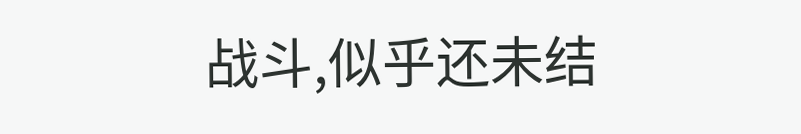战斗,似乎还未结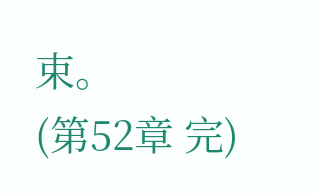束。
(第52章 完)